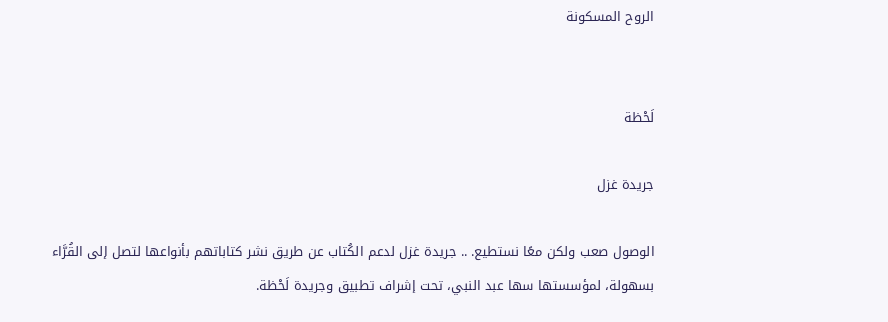الروح المسكونة


لَحْظة

جريدة غزل

الوصول صعب ولكن معًا نستطيع. .. جريدة غزل لدعم الكُتاب عن طريق نشر كتاباتهم بأنواعها لتصل إلى القُرَّاء بسهولة، لمؤسستها سها عبد النبي، تحت إشراف تطبيق وجريدة لَحْظة.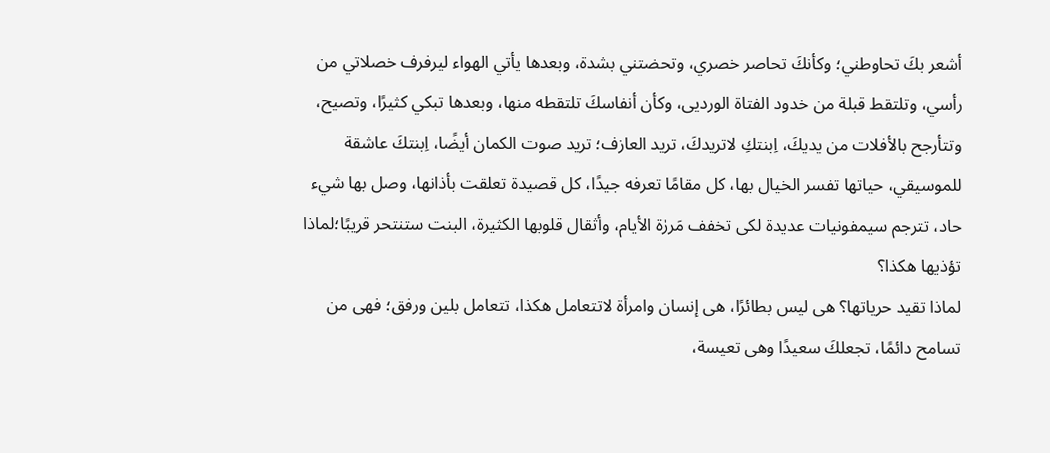أشعر بكَ تحاوطني؛ وكأنكَ تحاصر خصري، وتحضتني بشدة، وبعدها يأتي الهواء ليرفرف خصلاتي من رأسي، وتلتقط قبلة من خدود الفتاة الورديى، وكأن أنفاسكَ تلتقطه منها، وبعدها تبكي كثيرًا، وتصيح، وتتأرجح بالأفلات من يديكَ، اِبنتكِ لاتريدكَ، تريد العازف؛ تريد صوت الكمان أيضًا، اِبنتكَ عاشقة للموسيقي، حياتها تفسر الخيال بها، كل مقامًا تعرفه جيدًا، كل قصيدة تعلقت بأذانها، وصل بها شيء حاد، تترجم سيمفونيات عديدة لكى تخفف مَررٰة الأيام، وأثقال قلوبها الكثيرة، البنت ستنتحر قريبًا؛لماذا تؤذيها هكذا؟
لماذا تقيد حرياتها؟ هى ليس بطائرًا، هى إنسان وامرأة لاتتعامل هكذا، تتعامل بلين ورفق؛ فهى من تسامح دائمًا، تجعلكَ سعيدًا وهى تعيسة،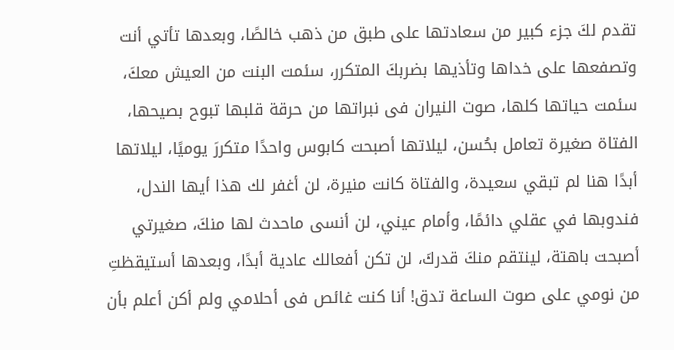تقدم لكَ جزء كبير من سعادتها على طبق من ذهب خالصًا، وبعدها تأتي أنت وتصفعها على خداها وتأذيها بضربكَ المتكرر، سئمت البنت من العيش معكَ، سئمت حياتها كلها، صوت النيران فى نبراتها من حرقة قلبها تبوح بصيحها، الفتاة صغيرة تعامل بحُسن، ليلاتها أصبحت كابوس واحدًا متكررَ يوميًا، ليلاتها أبدًا هنا لم تبقي سعيدة، والفتاة كانت منيرة، لن أغفر لك هذا أيها الندل، فندوبها في عقلي دائمًا، وأمام عيني، لن أنسى ماحدث لها منكَ، صغيرتي أصبحت باهتة، لينتقم منكَ قدركَ، لن تكن أفعالك عادية أبدًا، وبعدها أستيقظتِ من نومي على صوت الساعة تدق! أنا كنت غائص فى أحلامي ولم أكن أعلم بأن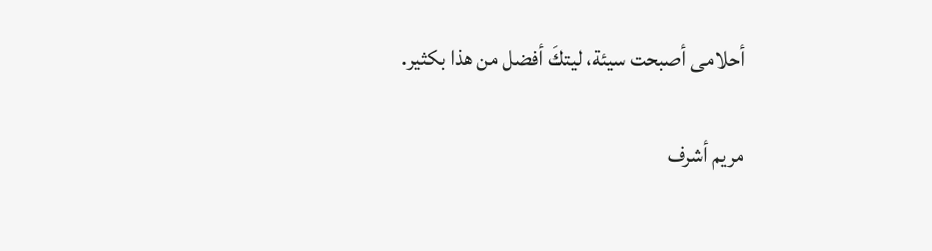أحلامى أصبحت سيئة، ليتكَ أفضل من هذا بكثير.

مريم أشرف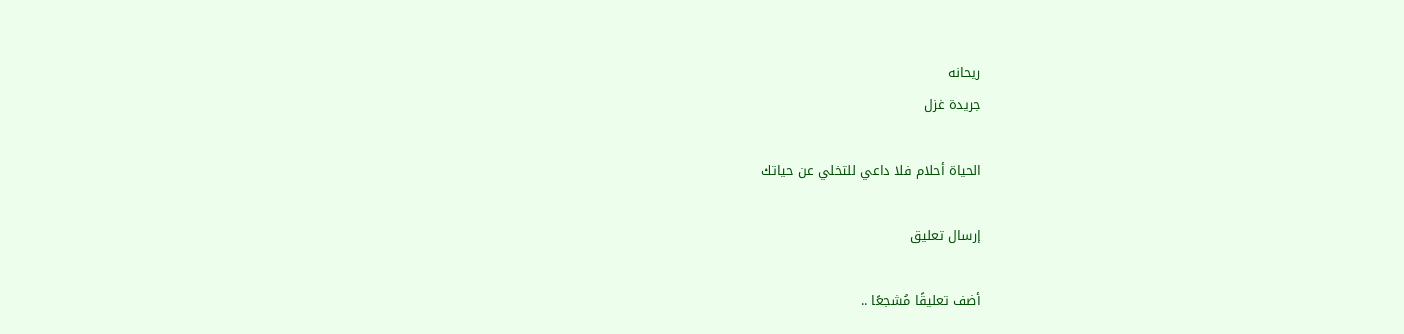ريحانه
جريدة غزل

الحياة أحلام فلا داعي للتخلي عن حياتك

إرسال تعليق

أضف تعليقًا مُشجعًا ..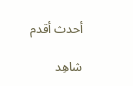أحدث أقدم

شاهِد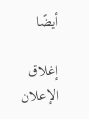أيضًا

إغلاق الإعلان